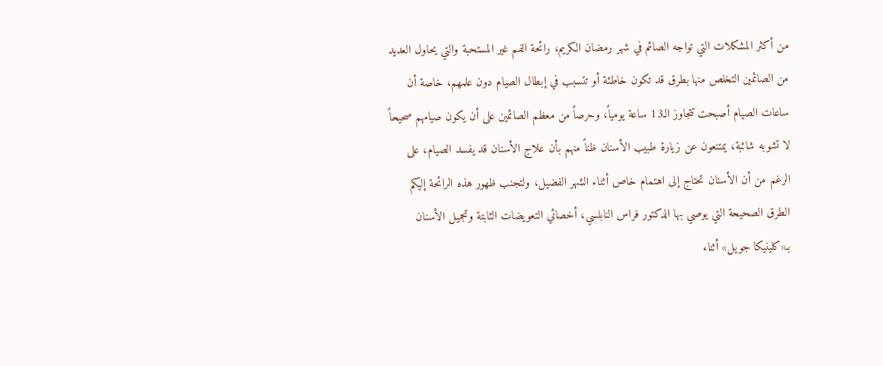من أكثر المشكلات التي تواجه الصائم في شهر رمضان الكريم، رائحة الفم غير المستحبة والتي يحاول العديد من الصائمين التخلص منها بطرق قد تكون خاطئة أو تتسبب في إبطال الصيام دون علمهم، خاصة أن ساعات الصيام أصبحت تتجاوز الـ13 ساعة يومياً، وحرصاً من معظم الصائمين على أن يكون صيامهم صحيحاً لا تشوبه شائبة، يمتنعون عن زيارة طبيب الأسنان ظناً منهم بأن علاج الأسنان قد يفسد الصيام، على الرغم من أن الأسنان تحتاج إلى اهتمام خاص أثناء الشهر الفضيل، ولتجنب ظهور هذه الرائحة إليكم الطرق الصحيحة التي يوصي بها الدكتور فراس النابلسي، أخصائي التعويضات الثابتة وتجميل الأسنان بـ«كلينيكا جويل» أثناء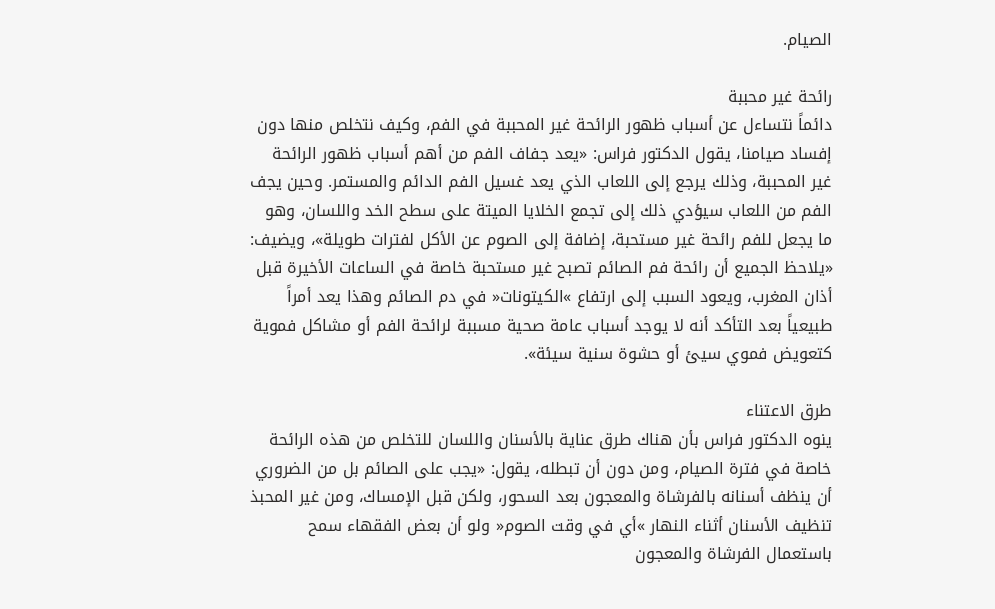الصيام.

رائحة غير محببة
دائماً نتساءل عن أسباب ظهور الرائحة غير المحببة في الفم، وكيف نتخلص منها دون إفساد صيامنا، يقول الدكتور فراس: «يعد جفاف الفم من أهم أسباب ظهور الرائحة غير المحببة، وذلك يرجع إلى اللعاب الذي يعد غسيل الفم الدائم والمستمر. وحين يجف الفم من اللعاب سيؤدي ذلك إلى تجمع الخلايا الميتة على سطح الخد واللسان، وهو ما يجعل للفم رائحة غير مستحبة، إضافة إلى الصوم عن الأكل لفترات طويلة»، ويضيف: «يلاحظ الجميع أن رائحة فم الصائم تصبح غير مستحبة خاصة في الساعات الأخيرة قبل أذان المغرب، ويعود السبب إلى ارتفاع »الكيتونات« في دم الصائم وهذا يعد أمراً طبيعياً بعد التأكد أنه لا يوجد أسباب عامة صحية مسببة لرائحة الفم أو مشاكل فموية كتعويض فموي سيئ أو حشوة سنية سيئة».

طرق الاعتناء
ينوه الدكتور فراس بأن هناك طرق عناية بالأسنان واللسان للتخلص من هذه الرائحة خاصة في فترة الصيام، ومن دون أن تبطله، يقول: «يجب على الصائم بل من الضروري أن ينظف أسنانه بالفرشاة والمعجون بعد السحور، ولكن قبل الإمساك، ومن غير المحبذ تنظيف الأسنان أثناء النهار »أي في وقت الصوم« ولو أن بعض الفقهاء سمح باستعمال الفرشاة والمعجون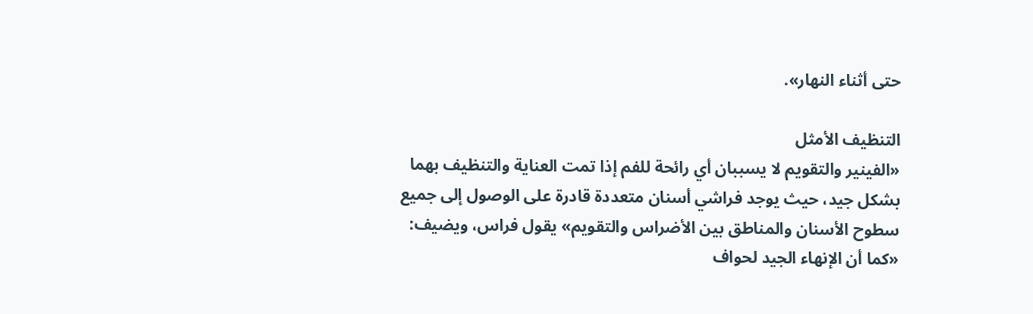حتى أثناء النهار».

التنظيف الأمثل
«الفينير والتقويم لا يسببان أي رائحة للفم إذا تمت العناية والتنظيف بهما بشكل جيد، حيث يوجد فراشي أسنان متعددة قادرة على الوصول إلى جميع سطوح الأسنان والمناطق بين الأضراس والتقويم» يقول فراس، ويضيف: «كما أن الإنهاء الجيد لحواف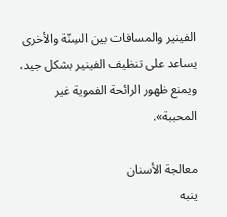الفينير والمسافات بين السِنّة والأخرى يساعد على تنظيف الفينير بشكل جيد، ويمنع ظهور الرائحة الفموية غير المحببة».

معالجة الأسنان
ينبه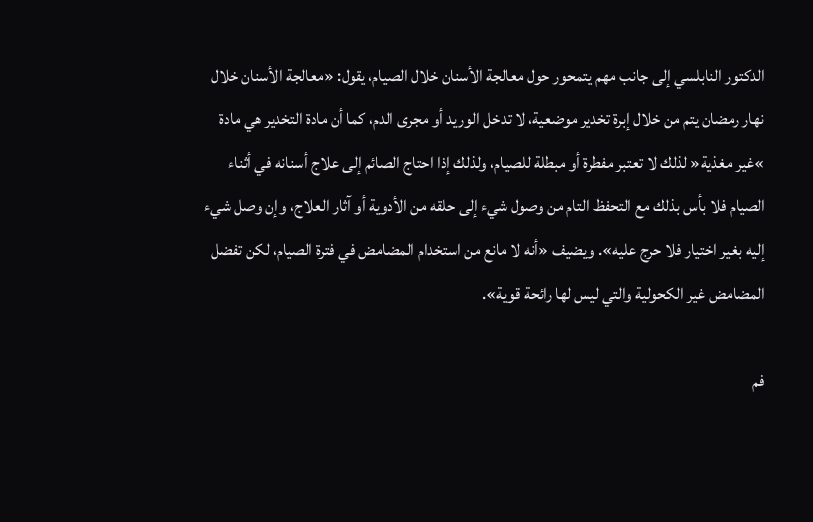الدكتور النابلسي إلى جانب مهم يتمحور حول معالجة الأسنان خلال الصيام، يقول: «معالجة الأسنان خلال نهار رمضان يتم من خلال إبرة تخدير موضعية، لا تدخل الوريد أو مجرى الدم، كما أن مادة التخدير هي مادة »غير مغذية« لذلك لا تعتبر مفطرة أو مبطلة للصيام، ولذلك إذا احتاج الصائم إلى علاج أسنانه في أثناء الصيام فلا بأس بذلك مع التحفظ التام من وصول شيء إلى حلقه من الأدوية أو آثار العلاج، وإن وصل شيء إليه بغير اختيار فلا حرج عليه». ويضيف «أنه لا مانع من استخدام المضامض في فترة الصيام، لكن تفضل المضامض غير الكحولية والتي ليس لها رائحة قوية».

فم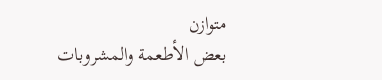متوازن
بعض الأطعمة والمشروبات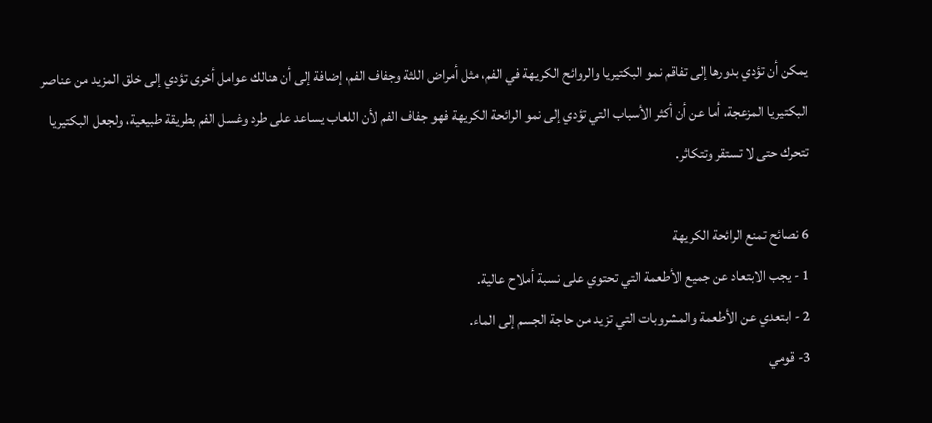يمكن أن تؤدي بدورها إلى تفاقم نمو البكتيريا والروائح الكريهة في الفم، مثل أمراض اللثة وجفاف الفم، إضافة إلى أن هنالك عوامل أخرى تؤدي إلى خلق المزيد من عناصر البكتيريا المزعجة، أما عن أن أكثر الأسباب التي تؤدي إلى نمو الرائحة الكريهة فهو جفاف الفم لأن اللعاب يساعد على طرد وغسل الفم بطريقة طبيعية، ولجعل البكتيريا تتحرك حتى لا تستقر وتتكاثر.

6 نصائح تمنع الرائحة الكريهة
1 - يجب الابتعاد عن جميع الأطعمة التي تحتوي على نسبة أملاح عالية.
2 - ابتعدي عن الأطعمة والمشروبات التي تزيد من حاجة الجسم إلى الماء.
3- قومي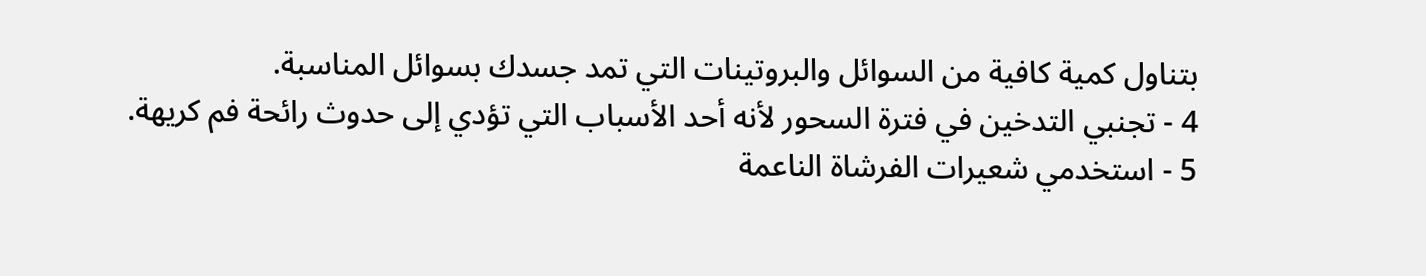بتناول كمية كافية من السوائل والبروتينات التي تمد جسدك بسوائل المناسبة.
4 - تجنبي التدخين في فترة السحور لأنه أحد الأسباب التي تؤدي إلى حدوث رائحة فم كريهة.
5 - استخدمي شعيرات الفرشاة الناعمة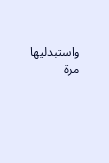واستبدليها مرة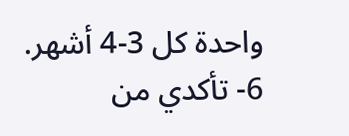واحدة كل 3-4 أشهر.
6- تأكدي من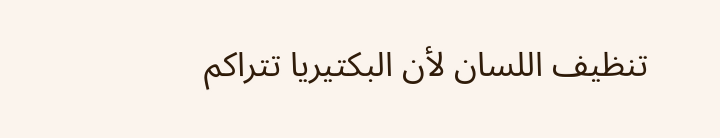تنظيف اللسان لأن البكتيريا تتراكم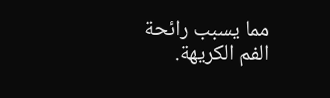مما يسبب رائحة الفم الكريهة.